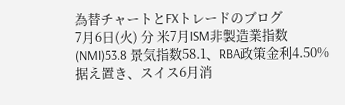為替チャートとFXトレードのブログ
7月6日(火) 分 米7月ISM非製造業指数(NMI)53.8 景気指数58.1、RBA政策金利4.50%据え置き、スイス6月消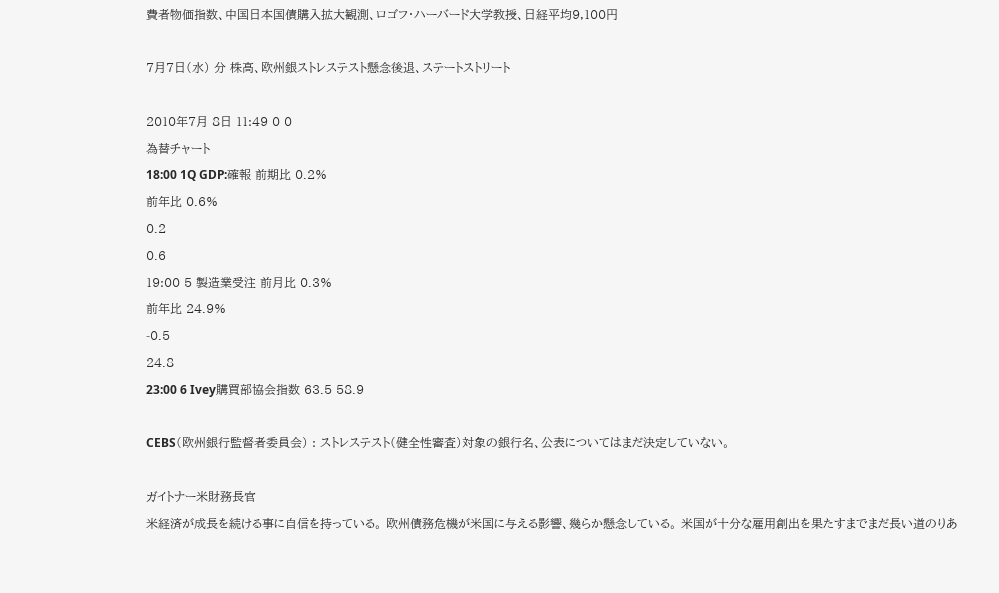費者物価指数、中国日本国債購入拡大観測、ロゴフ・ハーバード大学教授、日経平均9,100円

7月7日(水) 分 株高、欧州銀ストレステスト懸念後退、ステートストリート

2010年7月 8日 11:49 0 0
為替チャート
18:00 1Q GDP:確報 前期比 0.2%
前年比 0.6%
0.2
0.6
19:00 5 製造業受注 前月比 0.3%
前年比 24.9%
-0.5
24.8
23:00 6 Ivey購買部協会指数 63.5 58.9

CEBS(欧州銀行監督者委員会) : ストレステスト(健全性審査)対象の銀行名、公表についてはまだ決定していない。

ガイトナー米財務長官
米経済が成長を続ける事に自信を持っている。 欧州債務危機が米国に与える影響、幾らか懸念している。 米国が十分な雇用創出を果たすまでまだ長い道のりあ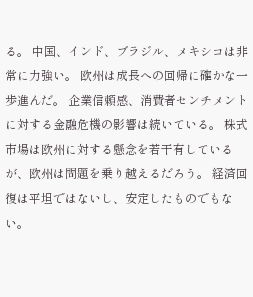る。 中国、インド、ブラジル、メキシコは非常に力強い。 欧州は成長への回帰に確かな一歩進んだ。 企業信頼感、消費者センチメントに対する金融危機の影響は続いている。 株式市場は欧州に対する懸念を若干有しているが、欧州は問題を乗り越えるだろう。 経済回復は平坦ではないし、安定したものでもない。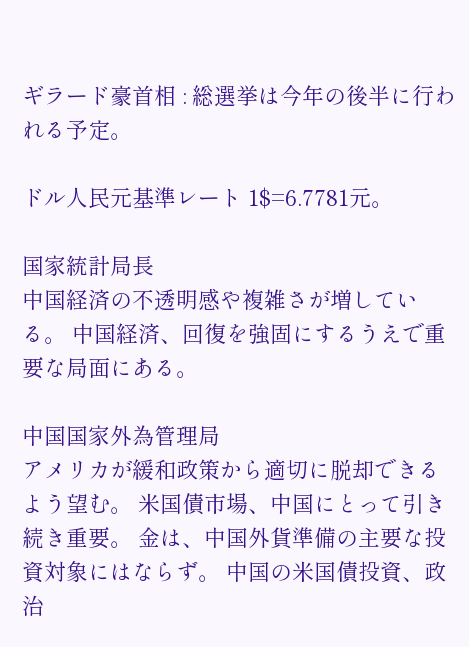ギラード豪首相 : 総選挙は今年の後半に行われる予定。

ドル人民元基準レート 1$=6.7781元。

国家統計局長
中国経済の不透明感や複雑さが増している。 中国経済、回復を強固にするうえで重要な局面にある。

中国国家外為管理局
アメリカが緩和政策から適切に脱却できるよう望む。 米国債市場、中国にとって引き続き重要。 金は、中国外貨準備の主要な投資対象にはならず。 中国の米国債投資、政治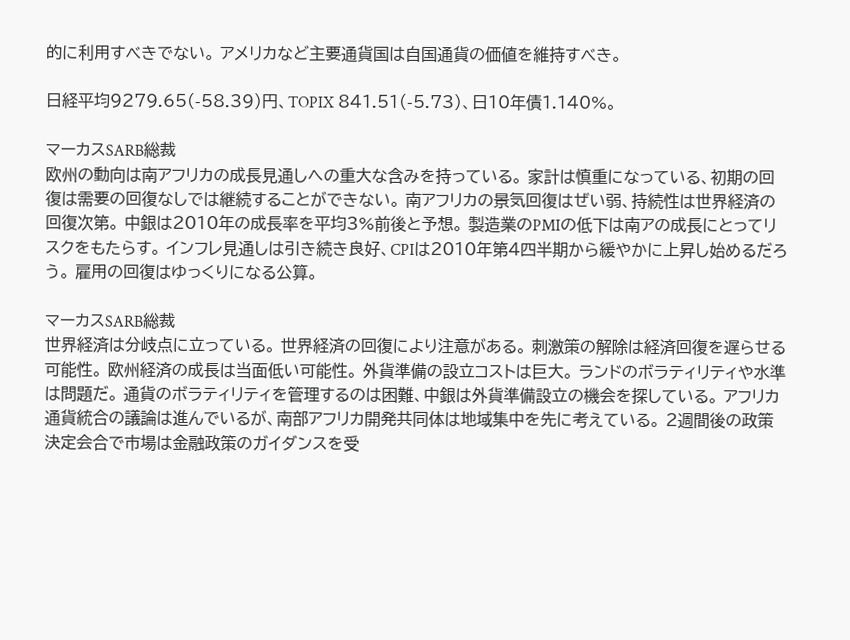的に利用すべきでない。 アメリカなど主要通貨国は自国通貨の価値を維持すべき。

日経平均9279.65(-58.39)円、TOPIX 841.51(-5.73)、日10年債1.140%。

マーカスSARB総裁
欧州の動向は南アフリカの成長見通しへの重大な含みを持っている。 家計は慎重になっている、初期の回復は需要の回復なしでは継続することができない。 南アフリカの景気回復はぜい弱、持続性は世界経済の回復次第。 中銀は2010年の成長率を平均3%前後と予想。 製造業のPMIの低下は南アの成長にとってリスクをもたらす。 インフレ見通しは引き続き良好、CPIは2010年第4四半期から緩やかに上昇し始めるだろう。 雇用の回復はゆっくりになる公算。

マーカスSARB総裁
世界経済は分岐点に立っている。 世界経済の回復により注意がある。 刺激策の解除は経済回復を遅らせる可能性。 欧州経済の成長は当面低い可能性。 外貨準備の設立コストは巨大。 ランドのボラティリティや水準は問題だ。 通貨のボラティリティを管理するのは困難、中銀は外貨準備設立の機会を探している。 アフリカ通貨統合の議論は進んでいるが、南部アフリカ開発共同体は地域集中を先に考えている。 2週間後の政策決定会合で市場は金融政策のガイダンスを受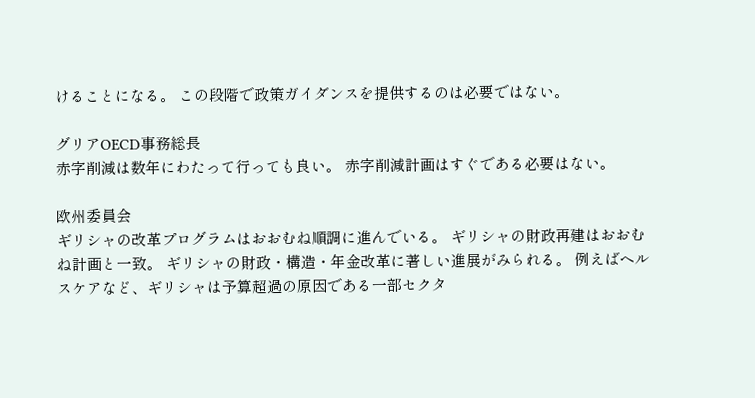けることになる。 この段階で政策ガイダンスを提供するのは必要ではない。

グリアOECD事務総長
赤字削減は数年にわたって行っても良い。 赤字削減計画はすぐである必要はない。

欧州委員会
ギリシャの改革プログラムはおおむね順調に進んでいる。 ギリシャの財政再建はおおむね計画と一致。 ギリシャの財政・構造・年金改革に著しい進展がみられる。 例えばヘルスケアなど、ギリシャは予算超過の原因である一部セクタ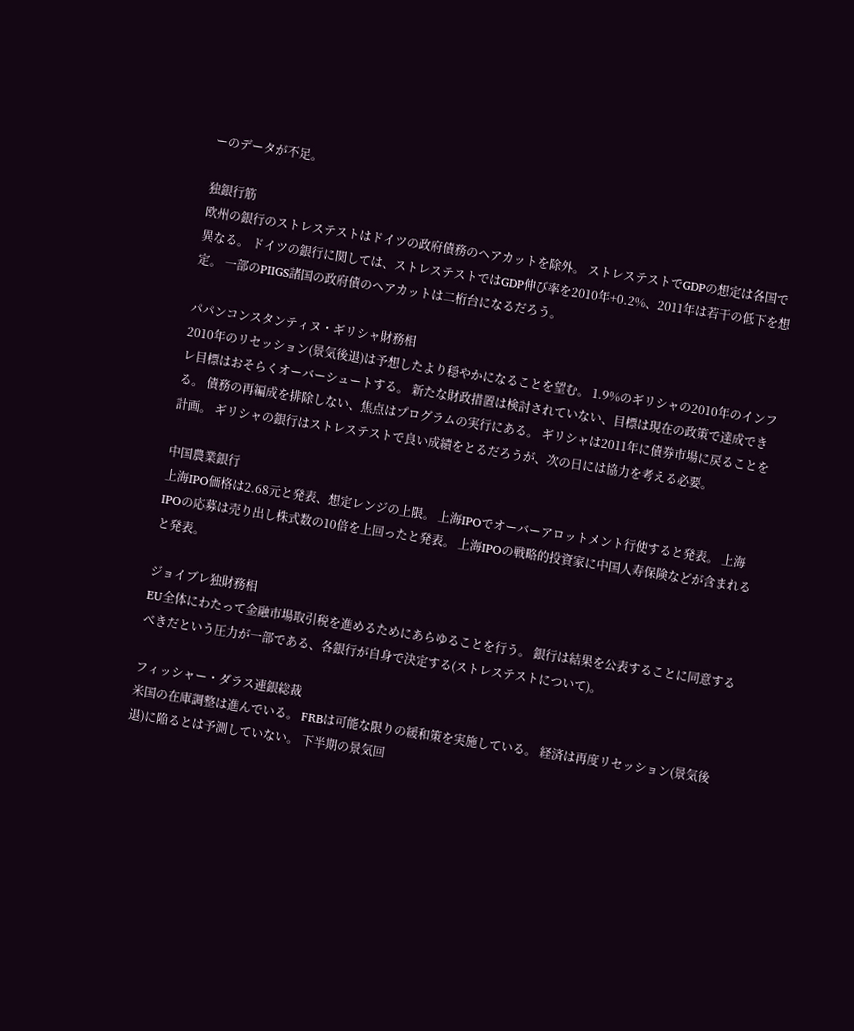ーのデータが不足。

独銀行筋
欧州の銀行のストレステストはドイツの政府債務のヘアカットを除外。 ストレステストでGDPの想定は各国で異なる。 ドイツの銀行に関しては、ストレステストではGDP伸び率を2010年+0.2%、2011年は若干の低下を想定。 一部のPIIGS諸国の政府債のヘアカットは二桁台になるだろう。

パパンコンスタンティヌ・ギリシャ財務相
2010年のリセッション(景気後退)は予想したより穏やかになることを望む。 1.9%のギリシャの2010年のインフレ目標はおそらくオーバーシュートする。 新たな財政措置は検討されていない、目標は現在の政策で達成できる。 債務の再編成を排除しない、焦点はプログラムの実行にある。 ギリシャは2011年に債券市場に戻ることを計画。 ギリシャの銀行はストレステストで良い成績をとるだろうが、次の日には協力を考える必要。

中国農業銀行
上海IPO価格は2.68元と発表、想定レンジの上限。 上海IPOでオーバーアロットメント行使すると発表。 上海IPOの応募は売り出し株式数の10倍を上回ったと発表。 上海IPOの戦略的投資家に中国人寿保険などが含まれると発表。

ジョイブレ独財務相
EU全体にわたって金融市場取引税を進めるためにあらゆることを行う。 銀行は結果を公表することに同意するべきだという圧力が一部である、各銀行が自身で決定する(ストレステストについて)。

フィッシャー・ダラス連銀総裁
米国の在庫調整は進んでいる。 FRBは可能な限りの緩和策を実施している。 経済は再度リセッション(景気後退)に陥るとは予測していない。 下半期の景気回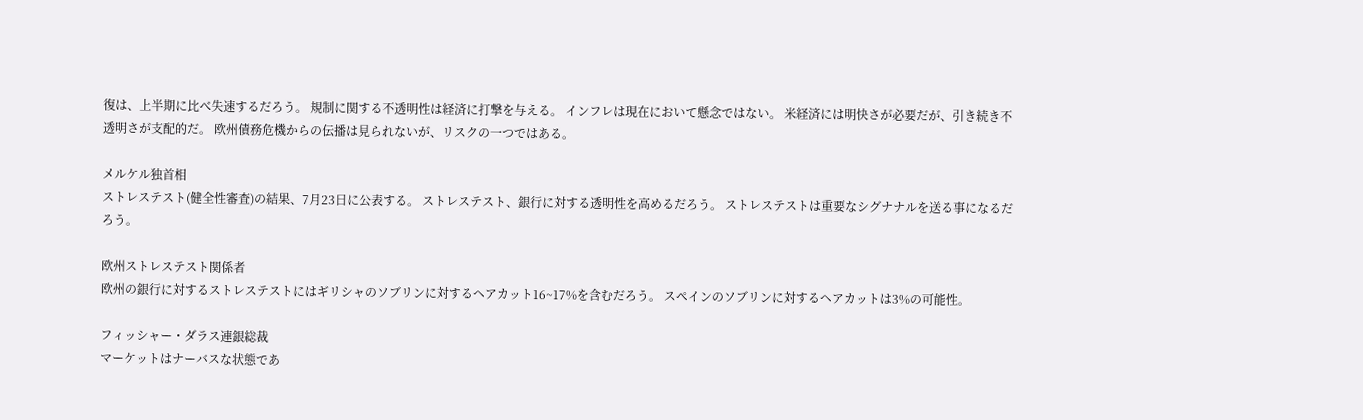復は、上半期に比べ失速するだろう。 規制に関する不透明性は経済に打撃を与える。 インフレは現在において懸念ではない。 米経済には明快さが必要だが、引き続き不透明さが支配的だ。 欧州債務危機からの伝播は見られないが、リスクの一つではある。

メルケル独首相
ストレステスト(健全性審査)の結果、7月23日に公表する。 ストレステスト、銀行に対する透明性を高めるだろう。 ストレステストは重要なシグナナルを送る事になるだろう。

欧州ストレステスト関係者
欧州の銀行に対するストレステストにはギリシャのソブリンに対するヘアカット16~17%を含むだろう。 スペインのソブリンに対するヘアカットは3%の可能性。

フィッシャー・ダラス連銀総裁
マーケットはナーバスな状態であ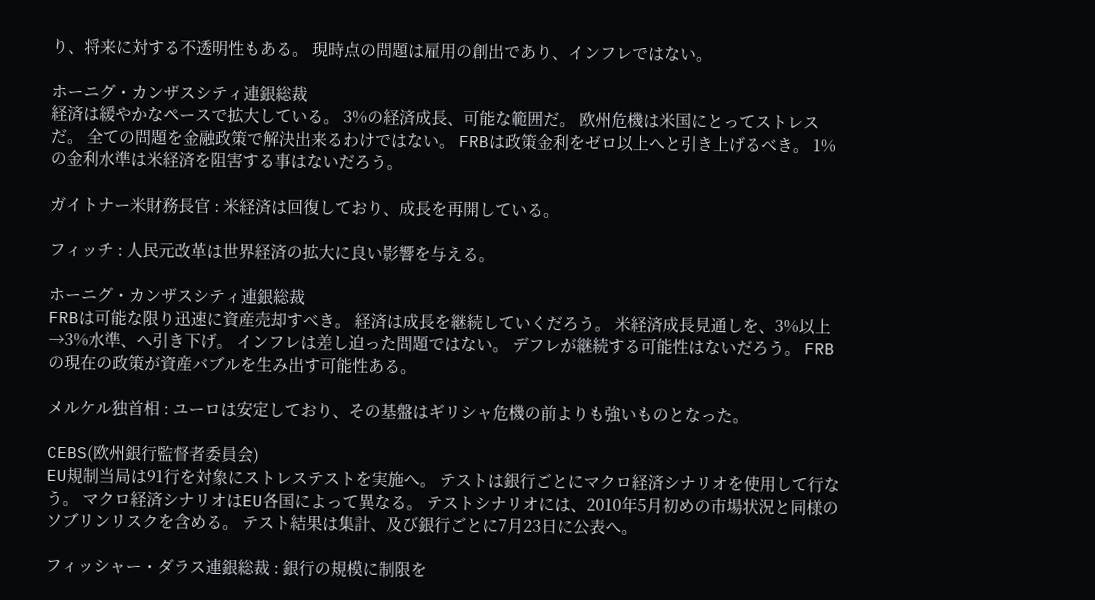り、将来に対する不透明性もある。 現時点の問題は雇用の創出であり、インフレではない。

ホーニグ・カンザスシティ連銀総裁
経済は緩やかなペースで拡大している。 3%の経済成長、可能な範囲だ。 欧州危機は米国にとってストレスだ。 全ての問題を金融政策で解決出来るわけではない。 FRBは政策金利をゼロ以上へと引き上げるべき。 1%の金利水準は米経済を阻害する事はないだろう。

ガイトナー米財務長官 : 米経済は回復しており、成長を再開している。

フィッチ : 人民元改革は世界経済の拡大に良い影響を与える。

ホーニグ・カンザスシティ連銀総裁
FRBは可能な限り迅速に資産売却すべき。 経済は成長を継続していくだろう。 米経済成長見通しを、3%以上→3%水準、へ引き下げ。 インフレは差し迫った問題ではない。 デフレが継続する可能性はないだろう。 FRBの現在の政策が資産バブルを生み出す可能性ある。

メルケル独首相 : ユーロは安定しており、その基盤はギリシャ危機の前よりも強いものとなった。

CEBS(欧州銀行監督者委員会)
EU規制当局は91行を対象にストレステストを実施へ。 テストは銀行ごとにマクロ経済シナリオを使用して行なう。 マクロ経済シナリオはEU各国によって異なる。 テストシナリオには、2010年5月初めの市場状況と同様のソブリンリスクを含める。 テスト結果は集計、及び銀行ごとに7月23日に公表へ。

フィッシャー・ダラス連銀総裁 : 銀行の規模に制限を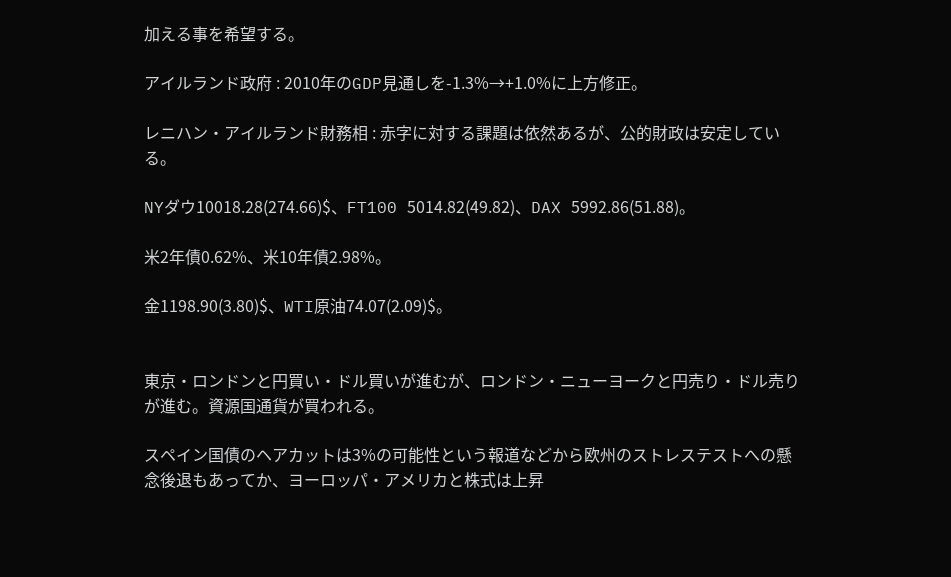加える事を希望する。

アイルランド政府 : 2010年のGDP見通しを-1.3%→+1.0%に上方修正。

レニハン・アイルランド財務相 : 赤字に対する課題は依然あるが、公的財政は安定している。

NYダウ10018.28(274.66)$、FT100 5014.82(49.82)、DAX 5992.86(51.88)。

米2年債0.62%、米10年債2.98%。

金1198.90(3.80)$、WTI原油74.07(2.09)$。


東京・ロンドンと円買い・ドル買いが進むが、ロンドン・ニューヨークと円売り・ドル売りが進む。資源国通貨が買われる。

スペイン国債のヘアカットは3%の可能性という報道などから欧州のストレステストへの懸念後退もあってか、ヨーロッパ・アメリカと株式は上昇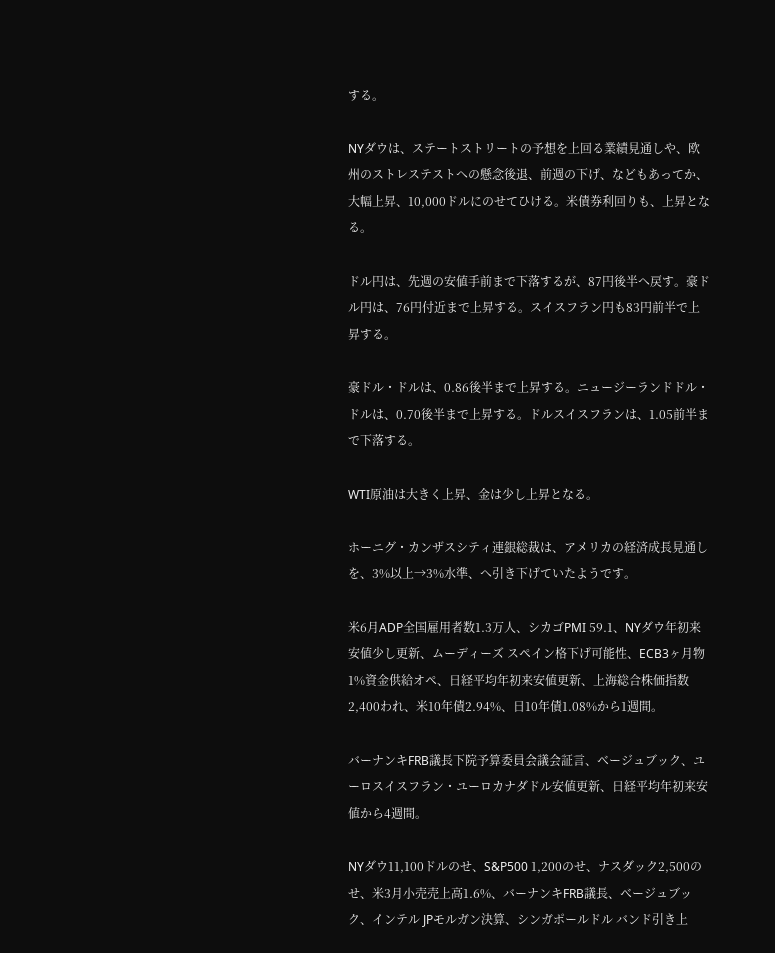する。

NYダウは、ステートストリートの予想を上回る業績見通しや、欧州のストレステストへの懸念後退、前週の下げ、などもあってか、大幅上昇、10,000ドルにのせてひける。米債券利回りも、上昇となる。

ドル円は、先週の安値手前まで下落するが、87円後半へ戻す。豪ドル円は、76円付近まで上昇する。スイスフラン円も83円前半で上昇する。

豪ドル・ドルは、0.86後半まで上昇する。ニュージーランドドル・ドルは、0.70後半まで上昇する。ドルスイスフランは、1.05前半まで下落する。

WTI原油は大きく上昇、金は少し上昇となる。

ホーニグ・カンザスシティ連銀総裁は、アメリカの経済成長見通しを、3%以上→3%水準、へ引き下げていたようです。

米6月ADP全国雇用者数1.3万人、シカゴPMI 59.1、NYダウ年初来安値少し更新、ムーディーズ スペイン格下げ可能性、ECB3ヶ月物1%資金供給オペ、日経平均年初来安値更新、上海総合株価指数2,400われ、米10年債2.94%、日10年債1.08%から1週間。

バーナンキFRB議長下院予算委員会議会証言、ベージュブック、ユーロスイスフラン・ユーロカナダドル安値更新、日経平均年初来安値から4週間。

NYダウ11,100ドルのせ、S&P500 1,200のせ、ナスダック2,500のせ、米3月小売売上高1.6%、バーナンキFRB議長、ベージュブック、インテル JPモルガン決算、シンガポールドル バンド引き上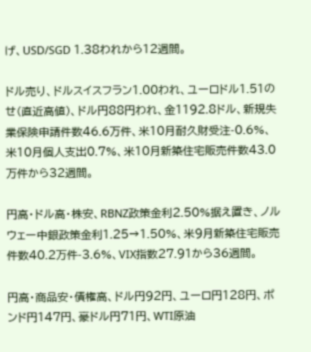げ、USD/SGD 1.38われから12週間。

ドル売り、ドルスイスフラン1.00われ、ユーロドル1.51のせ(直近高値)、ドル円88円われ、金1192.8ドル、新規失業保険申請件数46.6万件、米10月耐久財受注-0.6%、米10月個人支出0.7%、米10月新築住宅販売件数43.0万件から32週間。

円高・ドル高・株安、RBNZ政策金利2.50%据え置き、ノルウェー中銀政策金利1.25→1.50%、米9月新築住宅販売件数40.2万件-3.6%、VIX指数27.91から36週間。

円高・商品安・債権高、ドル円92円、ユーロ円128円、ポンド円147円、豪ドル円71円、WTI原油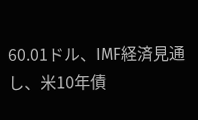60.01ドル、IMF経済見通し、米10年債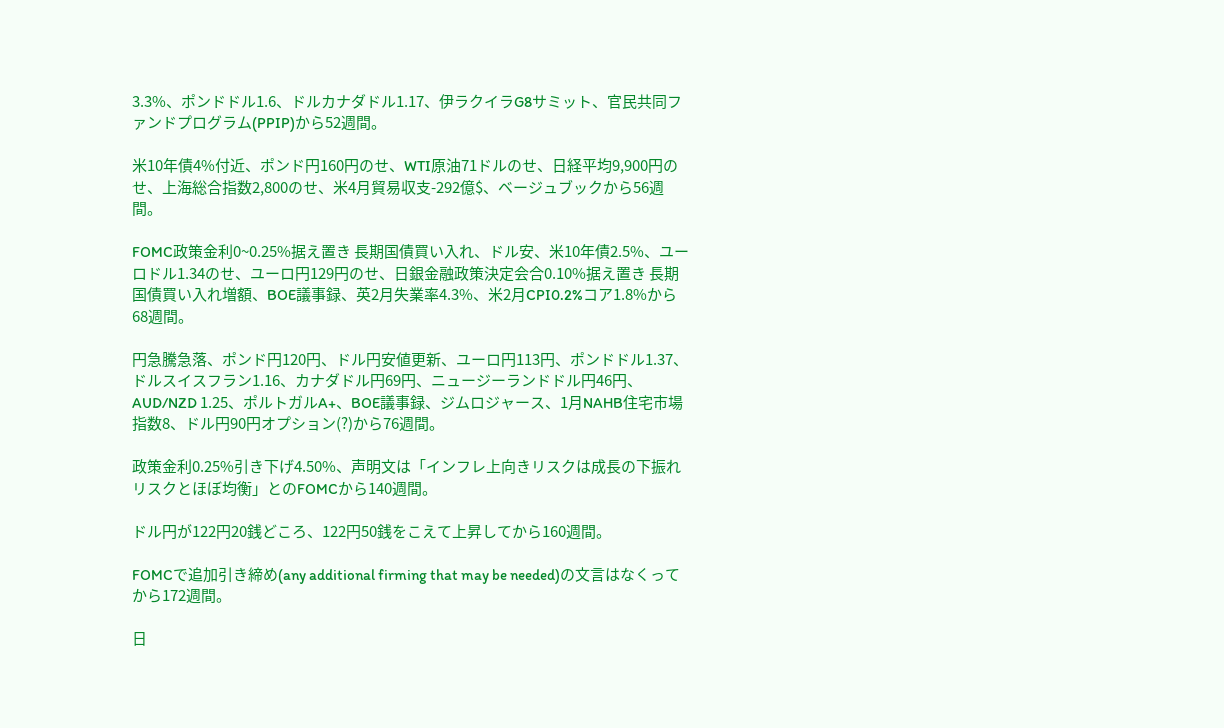3.3%、ポンドドル1.6、ドルカナダドル1.17、伊ラクイラG8サミット、官民共同ファンドプログラム(PPIP)から52週間。

米10年債4%付近、ポンド円160円のせ、WTI原油71ドルのせ、日経平均9,900円のせ、上海総合指数2,800のせ、米4月貿易収支-292億$、ベージュブックから56週間。

FOMC政策金利0~0.25%据え置き 長期国債買い入れ、ドル安、米10年債2.5%、ユーロドル1.34のせ、ユーロ円129円のせ、日銀金融政策決定会合0.10%据え置き 長期国債買い入れ増額、BOE議事録、英2月失業率4.3%、米2月CPI0.2%コア1.8%から68週間。

円急騰急落、ポンド円120円、ドル円安値更新、ユーロ円113円、ポンドドル1.37、ドルスイスフラン1.16、カナダドル円69円、ニュージーランドドル円46円、AUD/NZD 1.25、ポルトガルA+、BOE議事録、ジムロジャース、1月NAHB住宅市場指数8、ドル円90円オプション(?)から76週間。

政策金利0.25%引き下げ4.50%、声明文は「インフレ上向きリスクは成長の下振れリスクとほぼ均衡」とのFOMCから140週間。

ドル円が122円20銭どころ、122円50銭をこえて上昇してから160週間。

FOMCで追加引き締め(any additional firming that may be needed)の文言はなくってから172週間。

日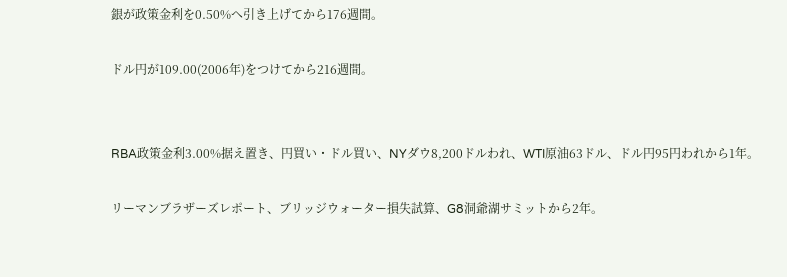銀が政策金利を0.50%へ引き上げてから176週間。

ドル円が109.00(2006年)をつけてから216週間。


RBA政策金利3.00%据え置き、円買い・ドル買い、NYダウ8,200ドルわれ、WTI原油63ドル、ドル円95円われから1年。

リーマンブラザーズレポート、ブリッジウォーター損失試算、G8洞爺湖サミットから2年。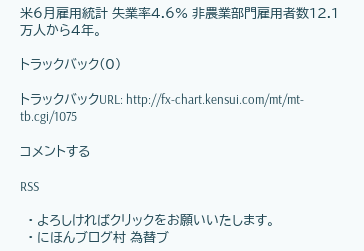米6月雇用統計 失業率4.6% 非農業部門雇用者数12.1万人から4年。

トラックバック(0)

トラックバックURL: http://fx-chart.kensui.com/mt/mt-tb.cgi/1075

コメントする

RSS

  • よろしければクリックをお願いいたします。
  • にほんブログ村 為替ブ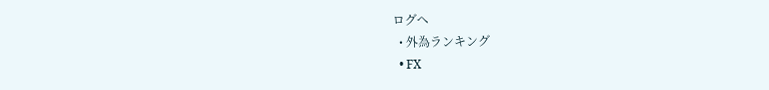ログへ
  • 外為ランキング
  • FX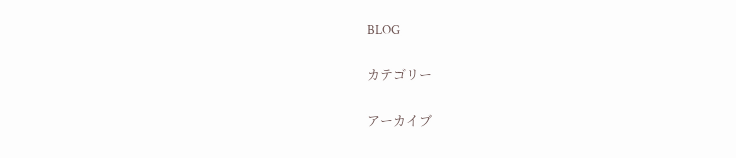BLOG

カテゴリー

アーカイブ